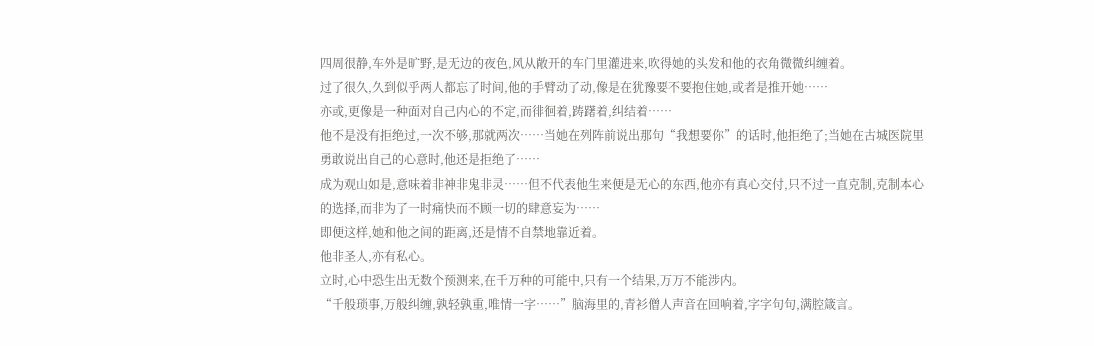四周很静,车外是旷野,是无边的夜色,风从敞开的车门里灌进来,吹得她的头发和他的衣角微微纠缠着。
过了很久,久到似乎两人都忘了时间,他的手臂动了动,像是在犹豫要不要抱住她,或者是推开她……
亦或,更像是一种面对自己内心的不定,而徘徊着,踌躇着,纠结着……
他不是没有拒绝过,一次不够,那就两次……当她在列阵前说出那句“我想要你”的话时,他拒绝了;当她在古城医院里勇敢说出自己的心意时,他还是拒绝了……
成为观山如是,意味着非神非鬼非灵……但不代表他生来便是无心的东西,他亦有真心交付,只不过一直克制,克制本心的选择,而非为了一时痛快而不顾一切的肆意妄为……
即便这样,她和他之间的距离,还是情不自禁地靠近着。
他非圣人,亦有私心。
立时,心中恐生出无数个预测来,在千万种的可能中,只有一个结果,万万不能涉内。
“千般琐事,万般纠缠,孰轻孰重,唯情一字……”脑海里的,青衫僧人声音在回响着,字字句句,满腔箴言。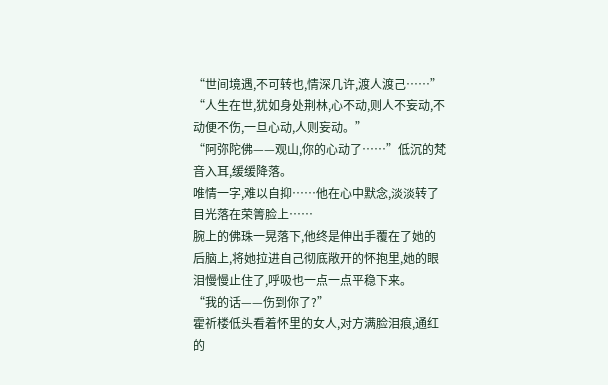“世间境遇,不可转也,情深几许,渡人渡己……”
“人生在世,犹如身处荆林,心不动,则人不妄动,不动便不伤,一旦心动,人则妄动。”
“阿弥陀佛——观山,你的心动了……”低沉的梵音入耳,缓缓降落。
唯情一字,难以自抑……他在心中默念,淡淡转了目光落在荣箐脸上……
腕上的佛珠一晃落下,他终是伸出手覆在了她的后脑上,将她拉进自己彻底敞开的怀抱里,她的眼泪慢慢止住了,呼吸也一点一点平稳下来。
“我的话——伤到你了?”
霍祈楼低头看着怀里的女人,对方满脸泪痕,通红的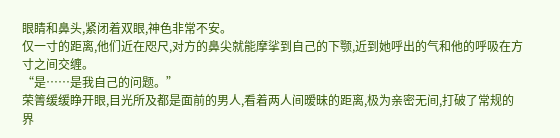眼睛和鼻头,紧闭着双眼,神色非常不安。
仅一寸的距离,他们近在咫尺,对方的鼻尖就能摩挲到自己的下颚,近到她呼出的气和他的呼吸在方寸之间交缠。
“是……是我自己的问题。”
荣箐缓缓睁开眼,目光所及都是面前的男人,看着两人间暧昧的距离,极为亲密无间,打破了常规的界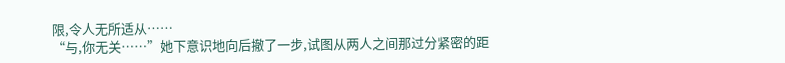限,令人无所适从……
“与,你无关……”她下意识地向后撤了一步,试图从两人之间那过分紧密的距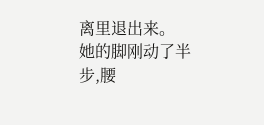离里退出来。
她的脚刚动了半步,腰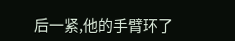后一紧,他的手臂环了